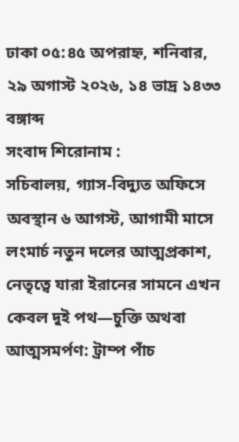ঢাকা ০৫:৪৫ অপরাহ্ন, শনিবার, ২৯ অগাস্ট ২০২৬, ১৪ ভাদ্র ১৪৩৩ বঙ্গাব্দ
সংবাদ শিরোনাম :
সচিবালয়, গ্যাস-বিদ্যুত অফিসে অবস্থান ৬ আগস্ট, আগামী মাসে লংমার্চ নতুন দলের আত্মপ্রকাশ, নেতৃত্বে যারা ইরানের সামনে এখন কেবল দুই পথ—চুক্তি অথবা আত্মসমর্পণ: ট্রাম্প পাঁচ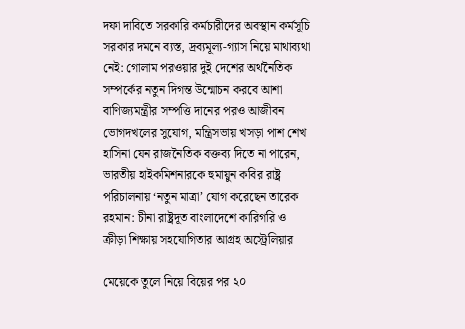দফা দাবিতে সরকারি কর্মচারীদের অবস্থান কর্মসূচি সরকার দমনে ব্যস্ত, দ্রব্যমূল্য-গ্যাস নিয়ে মাথাব্যথা নেই: গোলাম পরওয়ার দুই দেশের অর্থনৈতিক সম্পর্কের নতুন দিগন্ত উন্মোচন করবে আশা বাণিজ্যমন্ত্রীর সম্পত্তি দানের পরও আজীবন ভোগদখলের সুযোগ, মন্ত্রিসভায় খসড়া পাশ শেখ হাসিনা যেন রাজনৈতিক বক্তব্য দিতে না পারেন, ভারতীয় হাইকমিশনারকে হুমায়ুন কবির রাষ্ট্র পরিচালনায় ‘নতুন মাত্রা’ যোগ করেছেন তারেক রহমান: চীনা রাষ্ট্রদূত বাংলাদেশে কারিগরি ও ক্রীড়া শিক্ষায় সহযোগিতার আগ্রহ অস্ট্রেলিয়ার

মেয়েকে তুলে নিয়ে বিয়ের পর ২০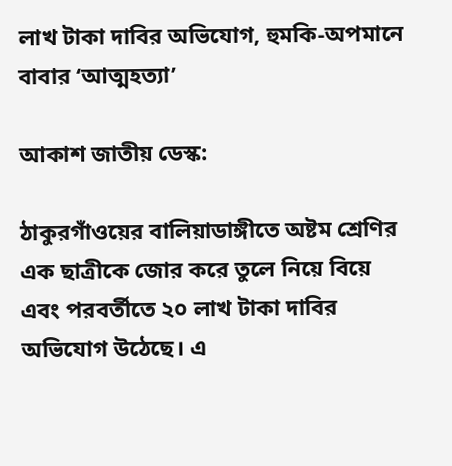লাখ টাকা দাবির অভিযোগ, হুমকি-অপমানে বাবার ‘আত্মহত্যা’

আকাশ জাতীয় ডেস্ক:

ঠাকুরগাঁওয়ের বালিয়াডাঙ্গীতে অষ্টম শ্রেণির এক ছাত্রীকে জোর করে তুলে নিয়ে বিয়ে এবং পরবর্তীতে ২০ লাখ টাকা দাবির অভিযোগ উঠেছে। এ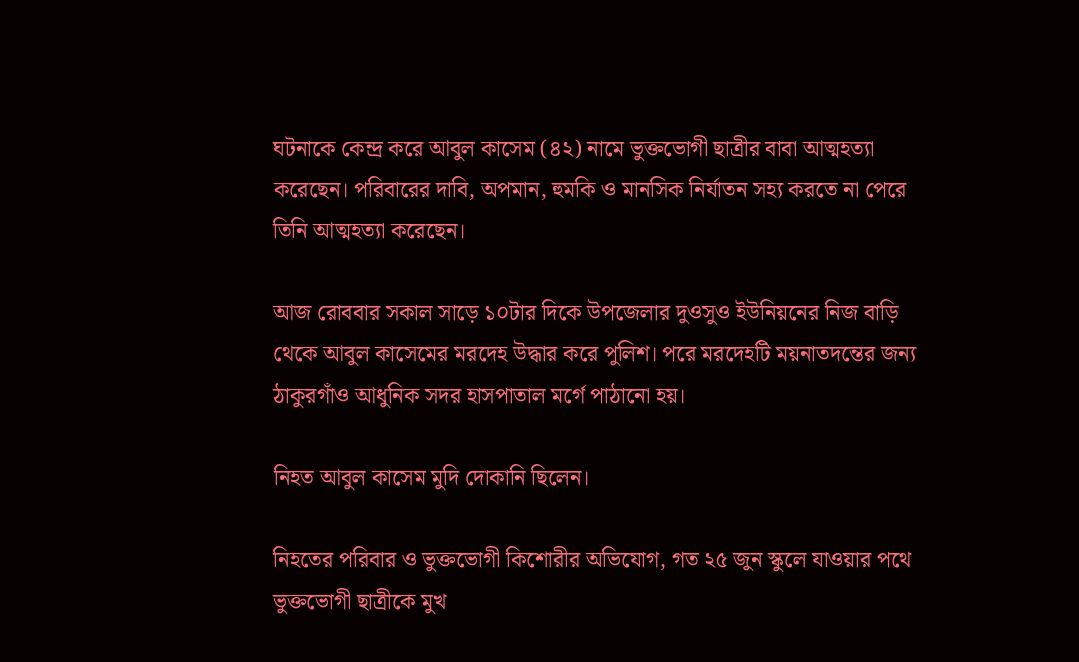ঘটনাকে কেন্দ্র করে আবুল কাসেম (৪২) নামে ভুক্তভোগী ছাত্রীর বাবা আত্মহত্যা করেছেন। পরিবারের দাবি, অপমান, হুমকি ও মানসিক নির্যাতন সহ্য করতে না পেরে তিনি আত্মহত্যা করেছেন।

আজ রোববার সকাল সাড়ে ১০টার দিকে উপজেলার দুওসুও ইউনিয়নের নিজ বাড়ি থেকে আবুল কাসেমের মরদেহ উদ্ধার করে পুলিশ। পরে মরদেহটি ময়নাতদন্তের জন্য ঠাকুরগাঁও আধুনিক সদর হাসপাতাল মর্গে পাঠানো হয়।

নিহত আবুল কাসেম মুদি দোকানি ছিলেন।

নিহতের পরিবার ও ভুক্তভোগী কিশোরীর অভিযোগ, গত ২৫ জুন স্কুলে যাওয়ার পথে ভুক্তভোগী ছাত্রীকে মুখ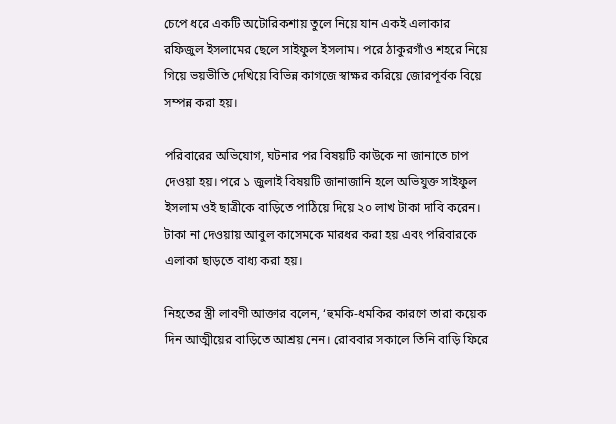চেপে ধরে একটি অটোরিকশায় তুলে নিয়ে যান একই এলাকার রফিজুল ইসলামের ছেলে সাইফুল ইসলাম। পরে ঠাকুরগাঁও শহরে নিয়ে গিয়ে ভয়ভীতি দেখিয়ে বিভিন্ন কাগজে স্বাক্ষর করিয়ে জোরপূর্বক বিয়ে সম্পন্ন করা হয়।

পরিবারের অভিযোগ, ঘটনার পর বিষয়টি কাউকে না জানাতে চাপ দেওয়া হয়। পরে ১ জুলাই বিষয়টি জানাজানি হলে অভিযুক্ত সাইফুল ইসলাম ওই ছাত্রীকে বাড়িতে পাঠিয়ে দিয়ে ২০ লাখ টাকা দাবি করেন। টাকা না দেওয়ায় আবুল কাসেমকে মারধর করা হয় এবং পরিবারকে এলাকা ছাড়তে বাধ্য করা হয়।

নিহতের স্ত্রী লাবণী আক্তার বলেন, ‘হুমকি-ধমকির কারণে তারা কয়েক দিন আত্মীয়ের বাড়িতে আশ্রয় নেন। রোববার সকালে তিনি বাড়ি ফিরে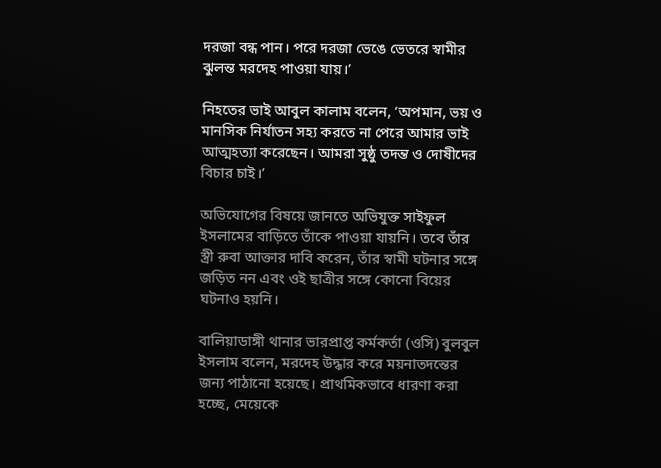দরজা বন্ধ পান। পরে দরজা ভেঙে ভেতরে স্বামীর ঝুলন্ত মরদেহ পাওয়া যায়।’

নিহতের ভাই আবুল কালাম বলেন, ‘অপমান, ভয় ও মানসিক নির্যাতন সহ্য করতে না পেরে আমার ভাই আত্মহত্যা করেছেন। আমরা সুষ্ঠু তদন্ত ও দোষীদের বিচার চাই।’

অভিযোগের বিষয়ে জানতে অভিযুক্ত সাইফুল ইসলামের বাড়িতে তাঁকে পাওয়া যায়নি। তবে তাঁর স্ত্রী রুবা আক্তার দাবি করেন, তাঁর স্বামী ঘটনার সঙ্গে জড়িত নন এবং ওই ছাত্রীর সঙ্গে কোনো বিয়ের ঘটনাও হয়নি।

বালিয়াডাঙ্গী থানার ভারপ্রাপ্ত কর্মকর্তা (ওসি) বুলবুল ইসলাম বলেন, মরদেহ উদ্ধার করে ময়নাতদন্তের জন্য পাঠানো হয়েছে। প্রাথমিকভাবে ধারণা করা হচ্ছে, মেয়েকে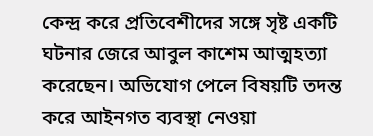কেন্দ্র করে প্রতিবেশীদের সঙ্গে সৃষ্ট একটি ঘটনার জেরে আবুল কাশেম আত্মহত্যা করেছেন। অভিযোগ পেলে বিষয়টি তদন্ত করে আইনগত ব্যবস্থা নেওয়া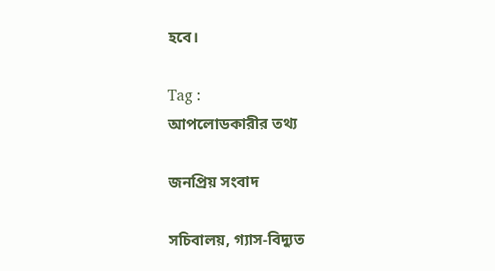হবে।

Tag :
আপলোডকারীর তথ্য

জনপ্রিয় সংবাদ

সচিবালয়, গ্যাস-বিদ্যুত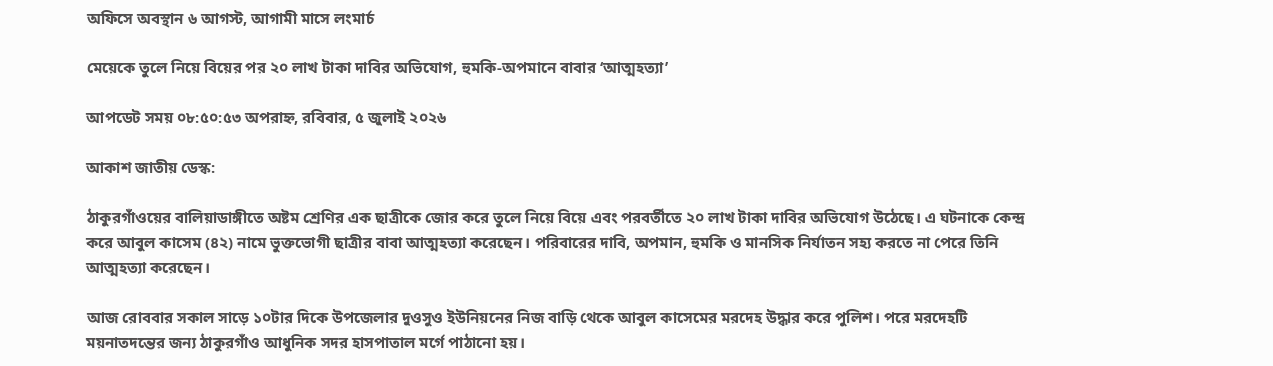অফিসে অবস্থান ৬ আগস্ট, আগামী মাসে লংমার্চ

মেয়েকে তুলে নিয়ে বিয়ের পর ২০ লাখ টাকা দাবির অভিযোগ, হুমকি-অপমানে বাবার ‘আত্মহত্যা’

আপডেট সময় ০৮:৫০:৫৩ অপরাহ্ন, রবিবার, ৫ জুলাই ২০২৬

আকাশ জাতীয় ডেস্ক:

ঠাকুরগাঁওয়ের বালিয়াডাঙ্গীতে অষ্টম শ্রেণির এক ছাত্রীকে জোর করে তুলে নিয়ে বিয়ে এবং পরবর্তীতে ২০ লাখ টাকা দাবির অভিযোগ উঠেছে। এ ঘটনাকে কেন্দ্র করে আবুল কাসেম (৪২) নামে ভুক্তভোগী ছাত্রীর বাবা আত্মহত্যা করেছেন। পরিবারের দাবি, অপমান, হুমকি ও মানসিক নির্যাতন সহ্য করতে না পেরে তিনি আত্মহত্যা করেছেন।

আজ রোববার সকাল সাড়ে ১০টার দিকে উপজেলার দুওসুও ইউনিয়নের নিজ বাড়ি থেকে আবুল কাসেমের মরদেহ উদ্ধার করে পুলিশ। পরে মরদেহটি ময়নাতদন্তের জন্য ঠাকুরগাঁও আধুনিক সদর হাসপাতাল মর্গে পাঠানো হয়।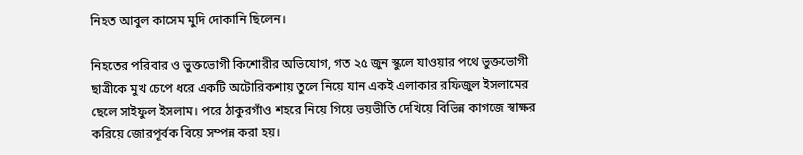নিহত আবুল কাসেম মুদি দোকানি ছিলেন।

নিহতের পরিবার ও ভুক্তভোগী কিশোরীর অভিযোগ, গত ২৫ জুন স্কুলে যাওয়ার পথে ভুক্তভোগী ছাত্রীকে মুখ চেপে ধরে একটি অটোরিকশায় তুলে নিয়ে যান একই এলাকার রফিজুল ইসলামের ছেলে সাইফুল ইসলাম। পরে ঠাকুরগাঁও শহরে নিয়ে গিয়ে ভয়ভীতি দেখিয়ে বিভিন্ন কাগজে স্বাক্ষর করিয়ে জোরপূর্বক বিয়ে সম্পন্ন করা হয়।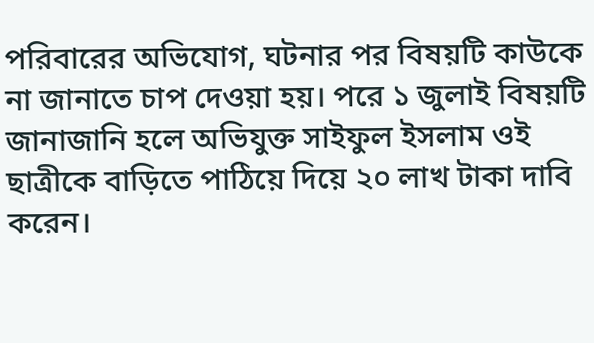পরিবারের অভিযোগ, ঘটনার পর বিষয়টি কাউকে না জানাতে চাপ দেওয়া হয়। পরে ১ জুলাই বিষয়টি জানাজানি হলে অভিযুক্ত সাইফুল ইসলাম ওই ছাত্রীকে বাড়িতে পাঠিয়ে দিয়ে ২০ লাখ টাকা দাবি করেন।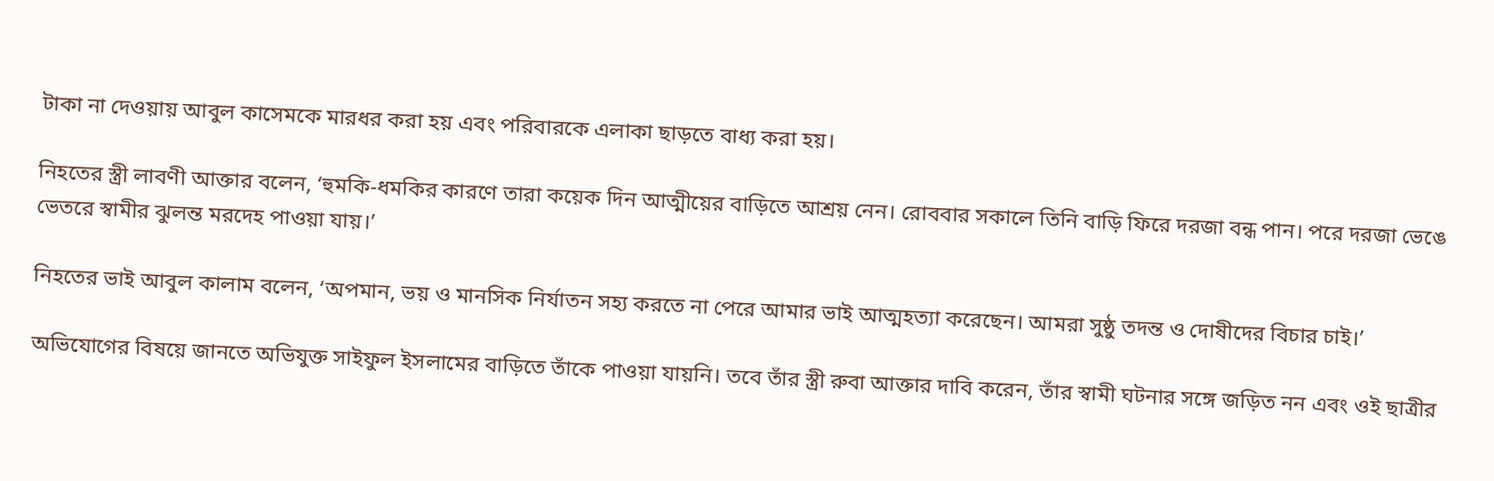টাকা না দেওয়ায় আবুল কাসেমকে মারধর করা হয় এবং পরিবারকে এলাকা ছাড়তে বাধ্য করা হয়।

নিহতের স্ত্রী লাবণী আক্তার বলেন, ‘হুমকি-ধমকির কারণে তারা কয়েক দিন আত্মীয়ের বাড়িতে আশ্রয় নেন। রোববার সকালে তিনি বাড়ি ফিরে দরজা বন্ধ পান। পরে দরজা ভেঙে ভেতরে স্বামীর ঝুলন্ত মরদেহ পাওয়া যায়।’

নিহতের ভাই আবুল কালাম বলেন, ‘অপমান, ভয় ও মানসিক নির্যাতন সহ্য করতে না পেরে আমার ভাই আত্মহত্যা করেছেন। আমরা সুষ্ঠু তদন্ত ও দোষীদের বিচার চাই।’

অভিযোগের বিষয়ে জানতে অভিযুক্ত সাইফুল ইসলামের বাড়িতে তাঁকে পাওয়া যায়নি। তবে তাঁর স্ত্রী রুবা আক্তার দাবি করেন, তাঁর স্বামী ঘটনার সঙ্গে জড়িত নন এবং ওই ছাত্রীর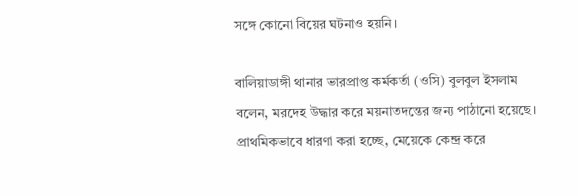সঙ্গে কোনো বিয়ের ঘটনাও হয়নি।

বালিয়াডাঙ্গী থানার ভারপ্রাপ্ত কর্মকর্তা (ওসি) বুলবুল ইসলাম বলেন, মরদেহ উদ্ধার করে ময়নাতদন্তের জন্য পাঠানো হয়েছে। প্রাথমিকভাবে ধারণা করা হচ্ছে, মেয়েকে কেন্দ্র করে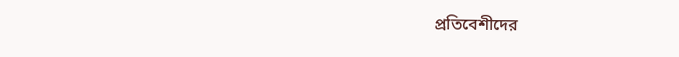প্রতিবেশীদের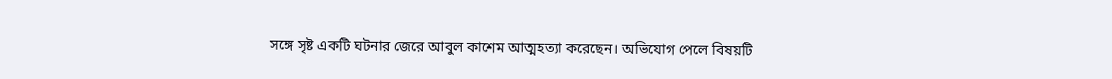সঙ্গে সৃষ্ট একটি ঘটনার জেরে আবুল কাশেম আত্মহত্যা করেছেন। অভিযোগ পেলে বিষয়টি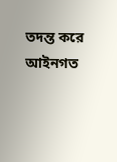তদন্ত করে আইনগত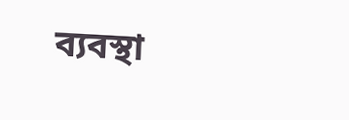ব্যবস্থা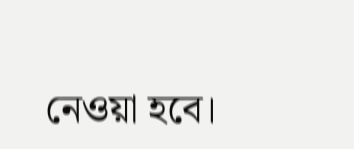নেওয়া হবে।